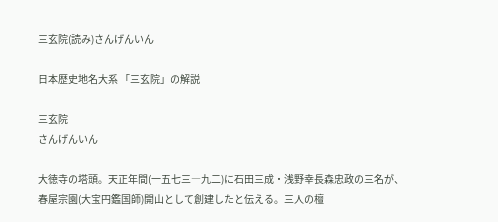三玄院(読み)さんげんいん

日本歴史地名大系 「三玄院」の解説

三玄院
さんげんいん

大徳寺の塔頭。天正年間(一五七三―九二)に石田三成・浅野幸長森忠政の三名が、春屋宗園(大宝円鑑国師)開山として創建したと伝える。三人の檀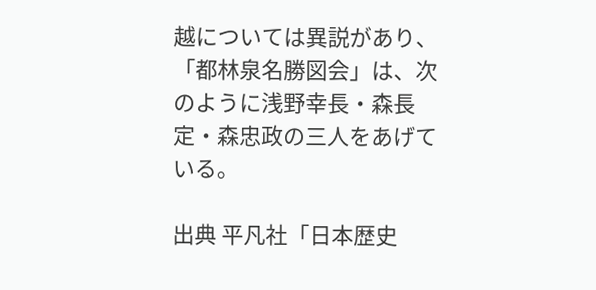越については異説があり、「都林泉名勝図会」は、次のように浅野幸長・森長定・森忠政の三人をあげている。

出典 平凡社「日本歴史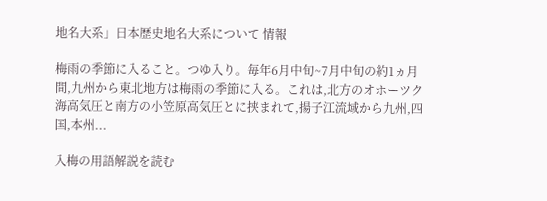地名大系」日本歴史地名大系について 情報

梅雨の季節に入ること。つゆ入り。毎年6月中旬~7月中旬の約1ヵ月間,九州から東北地方は梅雨の季節に入る。これは,北方のオホーツク海高気圧と南方の小笠原高気圧とに挟まれて,揚子江流域から九州,四国,本州...

入梅の用語解説を読む